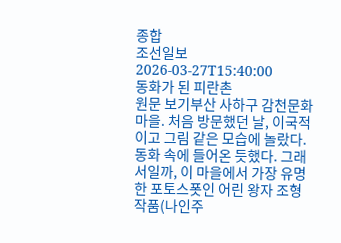종합
조선일보
2026-03-27T15:40:00
동화가 된 피란촌
원문 보기부산 사하구 감천문화마을. 처음 방문했던 날, 이국적이고 그림 같은 모습에 놀랐다. 동화 속에 들어온 듯했다. 그래서일까, 이 마을에서 가장 유명한 포토스폿인 어린 왕자 조형 작품(나인주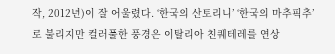작, 2012년)이 잘 어울렸다. ‘한국의 산토리니’ ‘한국의 마추픽추’로 불리지만 컬러풀한 풍경은 이탈리아 친퀘테레를 연상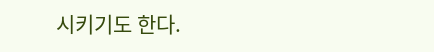시키기도 한다.